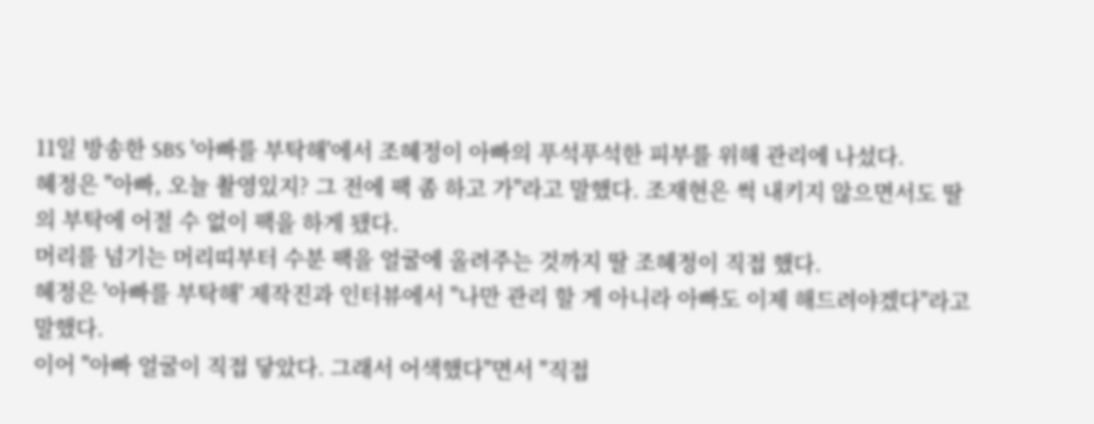11일 방송한 SBS '아빠를 부탁해'에서 조혜정이 아빠의 푸석푸석한 피부를 위해 관리에 나섰다.
혜정은 "아빠, 오늘 촬영있지? 그 전에 팩 좀 하고 가"라고 말했다. 조재현은 썩 내키지 않으면서도 딸의 부탁에 어절 수 없이 팩을 하게 됐다.
머리를 넘기는 머리띠부터 수분 팩을 얼굴에 올려주는 것까지 딸 조혜정이 직접 했다.
혜정은 '아빠를 부탁해' 제작진과 인터뷰에서 "나만 관리 할 게 아니라 아빠도 이제 해드려야겠다"라고 말했다.
이어 "아빠 얼굴이 직접 닿았다. 그래서 어색했다"면서 "직접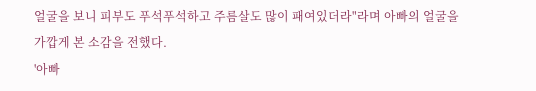얼굴을 보니 피부도 푸석푸석하고 주름살도 많이 패여있더라"라며 아빠의 얼굴을 가깝게 본 소감을 전했다.
'아빠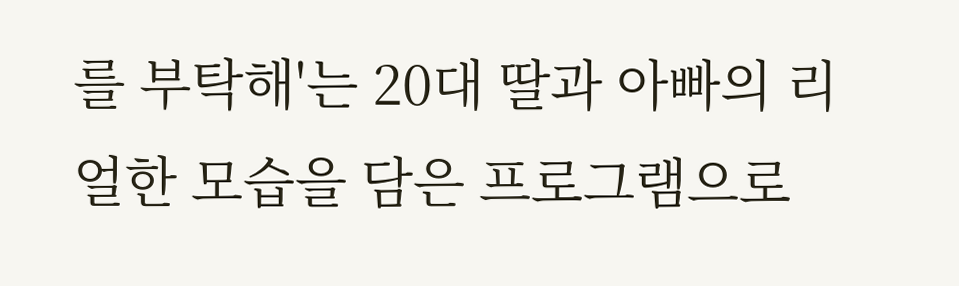를 부탁해'는 20대 딸과 아빠의 리얼한 모습을 담은 프로그램으로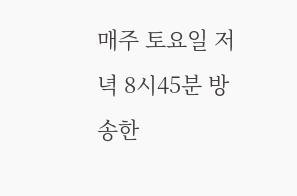매주 토요일 저녁 8시45분 방송한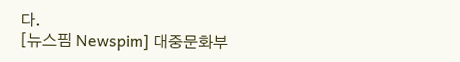다.
[뉴스핌 Newspim] 대중문화부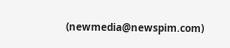(newmedia@newspim.com)